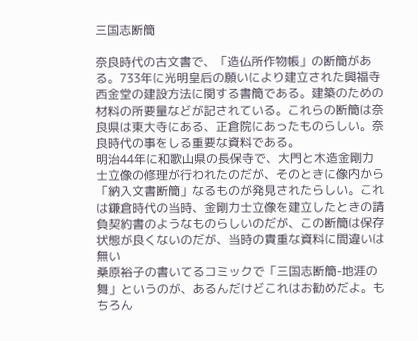三国志断簡

奈良時代の古文書で、「造仏所作物帳」の断簡がある。733年に光明皇后の願いにより建立された興福寺西金堂の建設方法に関する書簡である。建築のための材料の所要量などが記されている。これらの断簡は奈良県は東大寺にある、正倉院にあったものらしい。奈良時代の事をしる重要な資料である。
明治44年に和歌山県の長保寺で、大門と木造金剛力士立像の修理が行われたのだが、そのときに像内から「納入文書断簡」なるものが発見されたらしい。これは鎌倉時代の当時、金剛力士立像を建立したときの請負契約書のようなものらしいのだが、この断簡は保存状態が良くないのだが、当時の貴重な資料に間違いは無い
桑原裕子の書いてるコミックで「三国志断簡-地涯の舞」というのが、あるんだけどこれはお勧めだよ。もちろん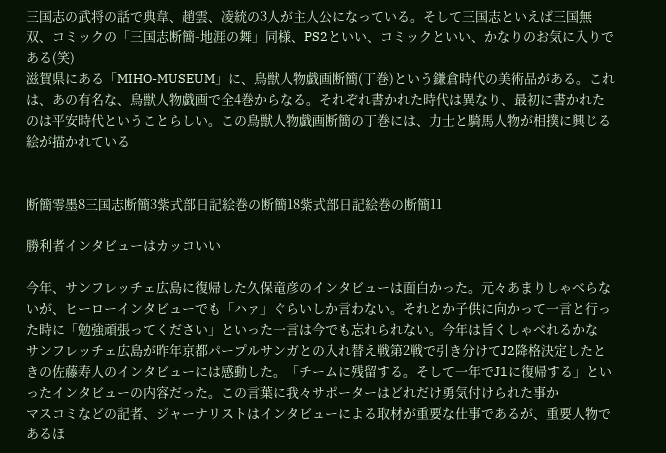三国志の武将の話で典韋、趙雲、凌統の3人が主人公になっている。そして三国志といえば三国無双、コミックの「三国志断簡-地涯の舞」同様、PS2といい、コミックといい、かなりのお気に入りである(笑)
滋賀県にある「MIHO-MUSEUM」に、鳥獣人物戯画断簡(丁巻)という鎌倉時代の美術品がある。これは、あの有名な、鳥獣人物戯画で全4巻からなる。それぞれ書かれた時代は異なり、最初に書かれたのは平安時代ということらしい。この鳥獣人物戯画断簡の丁巻には、力士と騎馬人物が相撲に興じる絵が描かれている


断簡零墨8三国志断簡3紫式部日記絵巻の断簡18紫式部日記絵巻の断簡11

勝利者インタビューはカッコいい

今年、サンフレッチェ広島に復帰した久保竜彦のインタビューは面白かった。元々あまりしゃべらないが、ヒーローインタビューでも「ハァ」ぐらいしか言わない。それとか子供に向かって一言と行った時に「勉強頑張ってください」といった一言は今でも忘れられない。今年は旨くしゃべれるかな
サンフレッチェ広島が昨年京都パープルサンガとの入れ替え戦第2戦で引き分けてJ2降格決定したときの佐藤寿人のインタビューには感動した。「チームに残留する。そして一年でJ1に復帰する」といったインタビューの内容だった。この言葉に我々サポーターはどれだけ勇気付けられた事か
マスコミなどの記者、ジャーナリストはインタビューによる取材が重要な仕事であるが、重要人物であるほ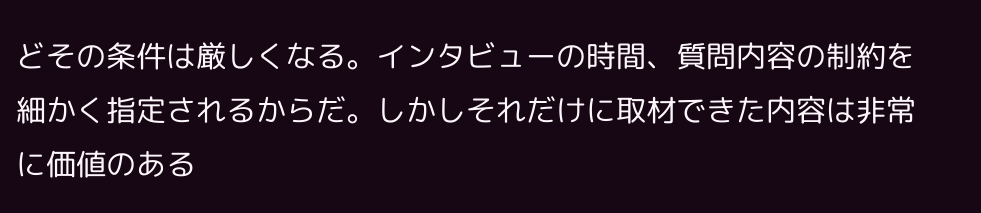どその条件は厳しくなる。インタビューの時間、質問内容の制約を細かく指定されるからだ。しかしそれだけに取材できた内容は非常に価値のある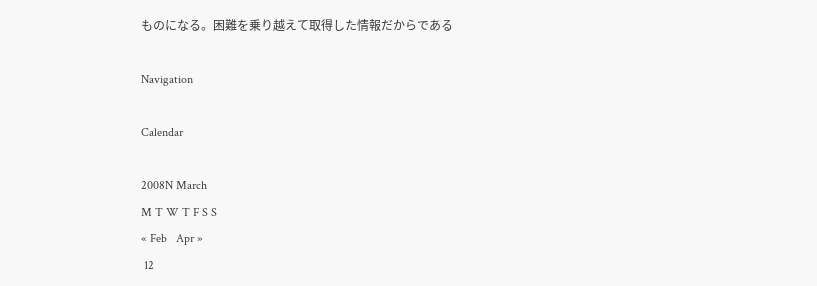ものになる。困難を乗り越えて取得した情報だからである

Navigation

Calendar

2008N March
M T W T F S S
« Feb   Apr »
 12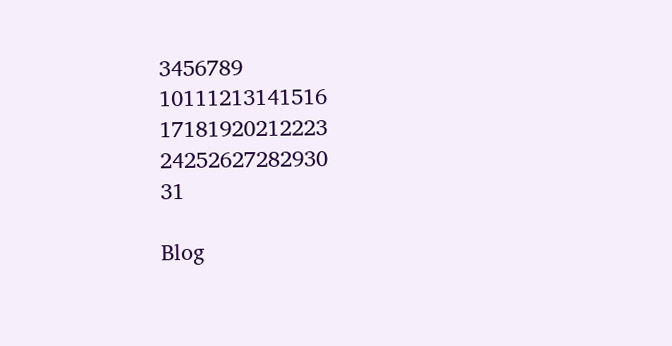3456789
10111213141516
17181920212223
24252627282930
31

Blog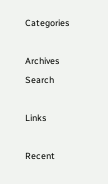Categories

Archives
Search

Links

Recent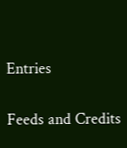Entries

Feeds and Credits